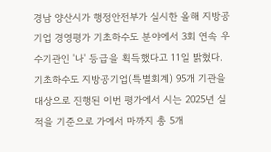경남 양산시가 행정안전부가 실시한 올해 지방공기업 경영평가 기초하수도 분야에서 3회 연속 우수기관인 '나' 등급을 획득했다고 11일 밝혔다.
기초하수도 지방공기업(특별회계) 95개 기관을 대상으로 진행된 이번 평가에서 시는 2025년 실적을 기준으로 가에서 마까지 총 5개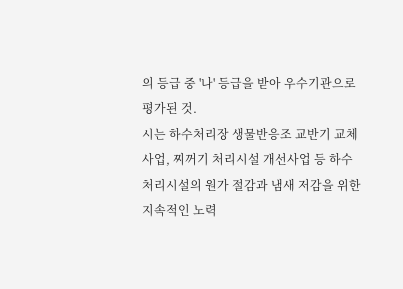의 등급 중 '나' 등급을 받아 우수기관으로 평가된 것.
시는 하수처리장 생물반응조 교반기 교체사업, 찌꺼기 처리시설 개선사업 등 하수처리시설의 원가 절감과 냄새 저감을 위한 지속적인 노력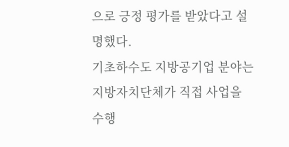으로 긍정 평가를 받았다고 설명했다.
기초하수도 지방공기업 분야는 지방자치단체가 직접 사업을 수행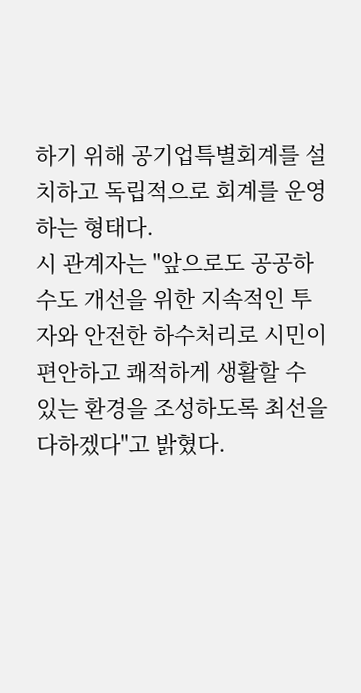하기 위해 공기업특별회계를 설치하고 독립적으로 회계를 운영하는 형태다.
시 관계자는 "앞으로도 공공하수도 개선을 위한 지속적인 투자와 안전한 하수처리로 시민이 편안하고 쾌적하게 생활할 수 있는 환경을 조성하도록 최선을 다하겠다"고 밝혔다.